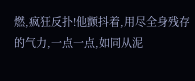燃,疯狂反扑!他颤抖着,用尽全身残存的气力,一点一点,如同从泥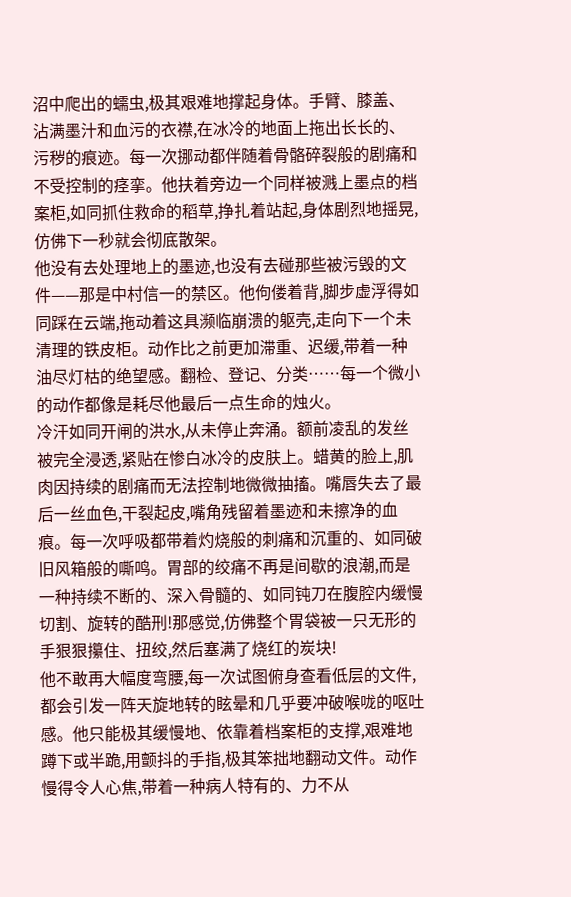沼中爬出的蠕虫,极其艰难地撑起身体。手臂、膝盖、沾满墨汁和血污的衣襟,在冰冷的地面上拖出长长的、污秽的痕迹。每一次挪动都伴随着骨骼碎裂般的剧痛和不受控制的痉挛。他扶着旁边一个同样被溅上墨点的档案柜,如同抓住救命的稻草,挣扎着站起,身体剧烈地摇晃,仿佛下一秒就会彻底散架。
他没有去处理地上的墨迹,也没有去碰那些被污毁的文件——那是中村信一的禁区。他佝偻着背,脚步虚浮得如同踩在云端,拖动着这具濒临崩溃的躯壳,走向下一个未清理的铁皮柜。动作比之前更加滞重、迟缓,带着一种油尽灯枯的绝望感。翻检、登记、分类……每一个微小的动作都像是耗尽他最后一点生命的烛火。
冷汗如同开闸的洪水,从未停止奔涌。额前凌乱的发丝被完全浸透,紧贴在惨白冰冷的皮肤上。蜡黄的脸上,肌肉因持续的剧痛而无法控制地微微抽搐。嘴唇失去了最后一丝血色,干裂起皮,嘴角残留着墨迹和未擦净的血痕。每一次呼吸都带着灼烧般的刺痛和沉重的、如同破旧风箱般的嘶鸣。胃部的绞痛不再是间歇的浪潮,而是一种持续不断的、深入骨髓的、如同钝刀在腹腔内缓慢切割、旋转的酷刑!那感觉,仿佛整个胃袋被一只无形的手狠狠攥住、扭绞,然后塞满了烧红的炭块!
他不敢再大幅度弯腰,每一次试图俯身查看低层的文件,都会引发一阵天旋地转的眩晕和几乎要冲破喉咙的呕吐感。他只能极其缓慢地、依靠着档案柜的支撑,艰难地蹲下或半跪,用颤抖的手指,极其笨拙地翻动文件。动作慢得令人心焦,带着一种病人特有的、力不从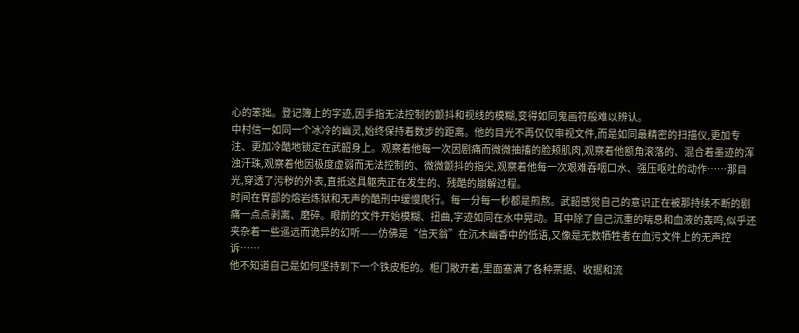心的笨拙。登记簿上的字迹,因手指无法控制的颤抖和视线的模糊,变得如同鬼画符般难以辨认。
中村信一如同一个冰冷的幽灵,始终保持着数步的距离。他的目光不再仅仅审视文件,而是如同最精密的扫描仪,更加专注、更加冷酷地锁定在武韶身上。观察着他每一次因剧痛而微微抽搐的脸颊肌肉,观察着他额角滚落的、混合着墨迹的浑浊汗珠,观察着他因极度虚弱而无法控制的、微微颤抖的指尖,观察着他每一次艰难吞咽口水、强压呕吐的动作……那目光,穿透了污秽的外表,直抵这具躯壳正在发生的、残酷的崩解过程。
时间在胃部的熔岩炼狱和无声的酷刑中缓慢爬行。每一分每一秒都是煎熬。武韶感觉自己的意识正在被那持续不断的剧痛一点点剥离、磨碎。眼前的文件开始模糊、扭曲,字迹如同在水中晃动。耳中除了自己沉重的喘息和血液的轰鸣,似乎还夹杂着一些遥远而诡异的幻听——仿佛是“信天翁”在沉木幽香中的低语,又像是无数牺牲者在血污文件上的无声控诉……
他不知道自己是如何坚持到下一个铁皮柜的。柜门敞开着,里面塞满了各种票据、收据和流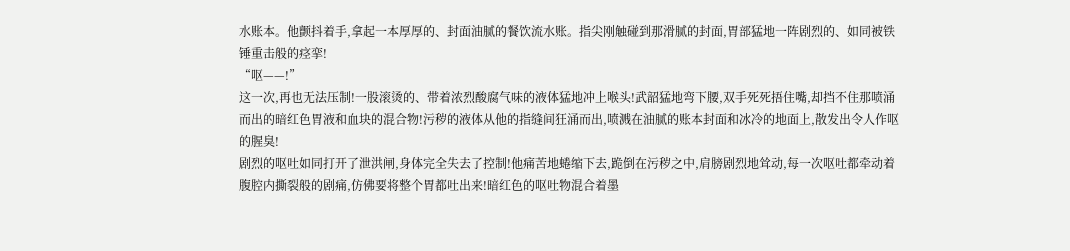水账本。他颤抖着手,拿起一本厚厚的、封面油腻的餐饮流水账。指尖刚触碰到那滑腻的封面,胃部猛地一阵剧烈的、如同被铁锤重击般的痉挛!
“呕——!”
这一次,再也无法压制!一股滚烫的、带着浓烈酸腐气味的液体猛地冲上喉头!武韶猛地弯下腰,双手死死捂住嘴,却挡不住那喷涌而出的暗红色胃液和血块的混合物!污秽的液体从他的指缝间狂涌而出,喷溅在油腻的账本封面和冰冷的地面上,散发出令人作呕的腥臭!
剧烈的呕吐如同打开了泄洪闸,身体完全失去了控制!他痛苦地蜷缩下去,跪倒在污秽之中,肩膀剧烈地耸动,每一次呕吐都牵动着腹腔内撕裂般的剧痛,仿佛要将整个胃都吐出来!暗红色的呕吐物混合着墨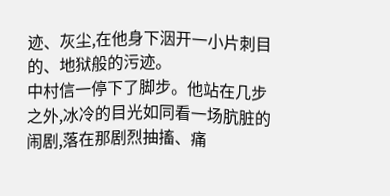迹、灰尘,在他身下洇开一小片刺目的、地狱般的污迹。
中村信一停下了脚步。他站在几步之外,冰冷的目光如同看一场肮脏的闹剧,落在那剧烈抽搐、痛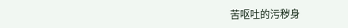苦呕吐的污秽身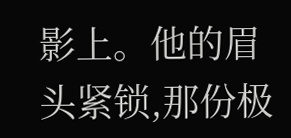影上。他的眉头紧锁,那份极